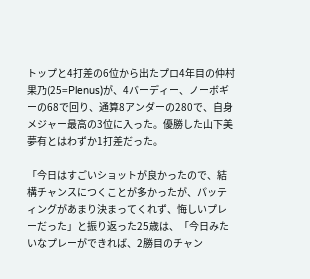トップと4打差の6位から出たプロ4年目の仲村果乃(25=Plenus)が、4バーディー、ノーボギーの68で回り、通算8アンダーの280で、自身メジャー最高の3位に入った。優勝した山下美夢有とはわずか1打差だった。

「今日はすごいショットが良かったので、結構チャンスにつくことが多かったが、パッティングがあまり決まってくれず、悔しいプレーだった」と振り返った25歳は、「今日みたいなプレーができれば、2勝目のチャン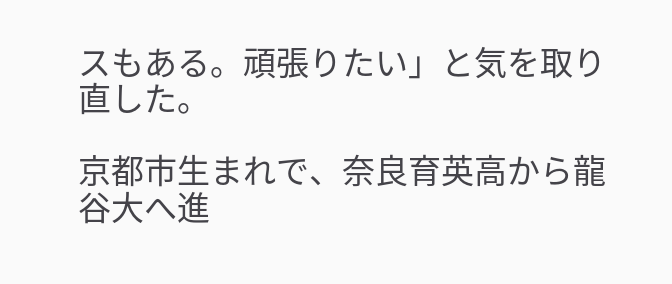スもある。頑張りたい」と気を取り直した。

京都市生まれで、奈良育英高から龍谷大へ進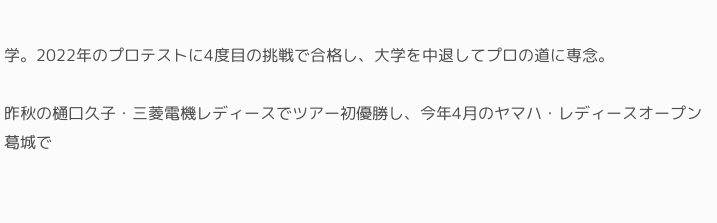学。2022年のプロテストに4度目の挑戦で合格し、大学を中退してプロの道に専念。

昨秋の樋口久子・三菱電機レディースでツアー初優勝し、今年4月のヤマハ・レディースオープン葛城で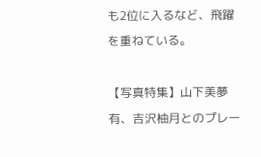も2位に入るなど、飛躍を重ねている。

【写真特集】山下美夢有、吉沢柚月とのプレー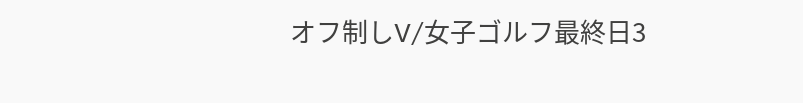オフ制しV/女子ゴルフ最終日3